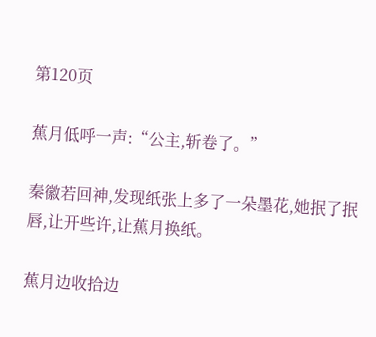第120页

蕉月低呼一声:“公主,斩卷了。”

秦徽若回神,发现纸张上多了一朵墨花,她抿了抿唇,让开些许,让蕉月换纸。

蕉月边收拾边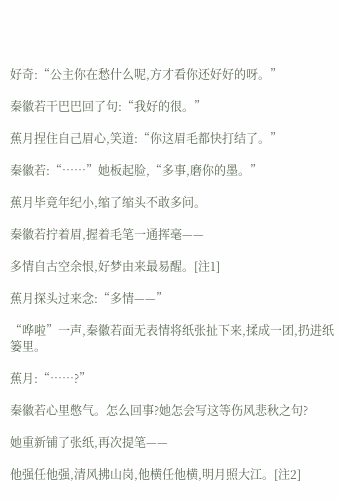好奇:“公主你在愁什么呢,方才看你还好好的呀。”

秦徽若干巴巴回了句:“我好的很。”

蕉月捏住自己眉心,笑道:“你这眉毛都快打结了。”

秦徽若:“……”她板起脸,“多事,磨你的墨。”

蕉月毕竟年纪小,缩了缩头不敢多问。

秦徽若拧着眉,握着毛笔一通挥毫——

多情自古空余恨,好梦由来最易醒。[注1]

蕉月探头过来念:“多情——”

“哗啦”一声,秦徽若面无表情将纸张扯下来,揉成一团,扔进纸篓里。

蕉月:“……?”

秦徽若心里憋气。怎么回事?她怎会写这等伤风悲秋之句?

她重新铺了张纸,再次提笔——

他强任他强,清风拂山岗,他横任他横,明月照大江。[注2]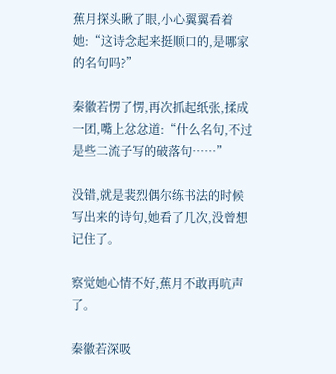蕉月探头瞅了眼,小心翼翼看着她:“这诗念起来挺顺口的,是哪家的名句吗?”

秦徽若愣了愣,再次抓起纸张,揉成一团,嘴上忿忿道:“什么名句,不过是些二流子写的破落句……”

没错,就是裴烈偶尔练书法的时候写出来的诗句,她看了几次,没曾想记住了。

察觉她心情不好,蕉月不敢再吭声了。

秦徽若深吸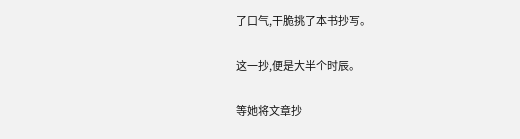了口气,干脆挑了本书抄写。

这一抄,便是大半个时辰。

等她将文章抄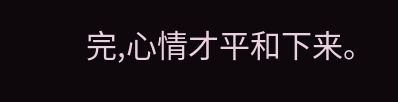完,心情才平和下来。